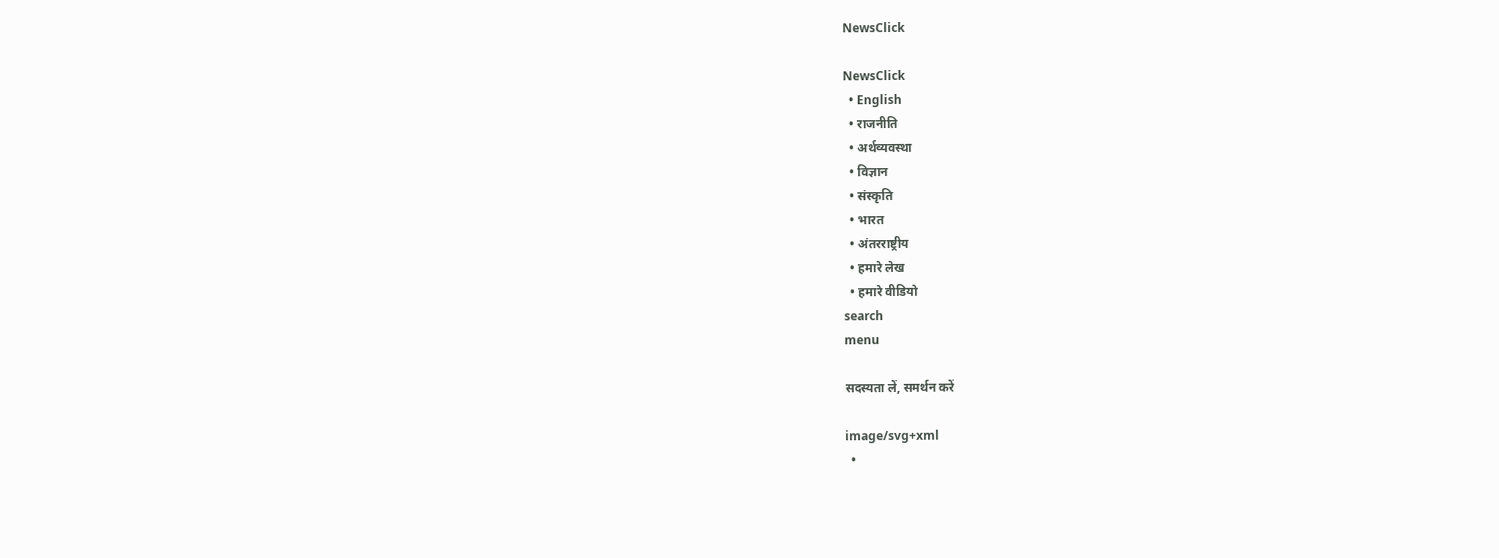NewsClick

NewsClick
  • English
  • राजनीति
  • अर्थव्यवस्था
  • विज्ञान
  • संस्कृति
  • भारत
  • अंतरराष्ट्रीय
  • हमारे लेख
  • हमारे वीडियो
search
menu

सदस्यता लें, समर्थन करें

image/svg+xml
  •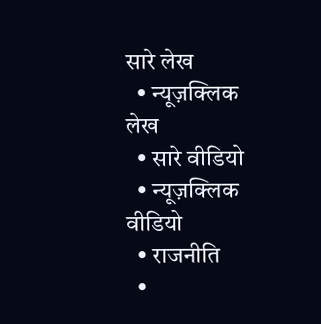सारे लेख
  • न्यूज़क्लिक लेख
  • सारे वीडियो
  • न्यूज़क्लिक वीडियो
  • राजनीति
  •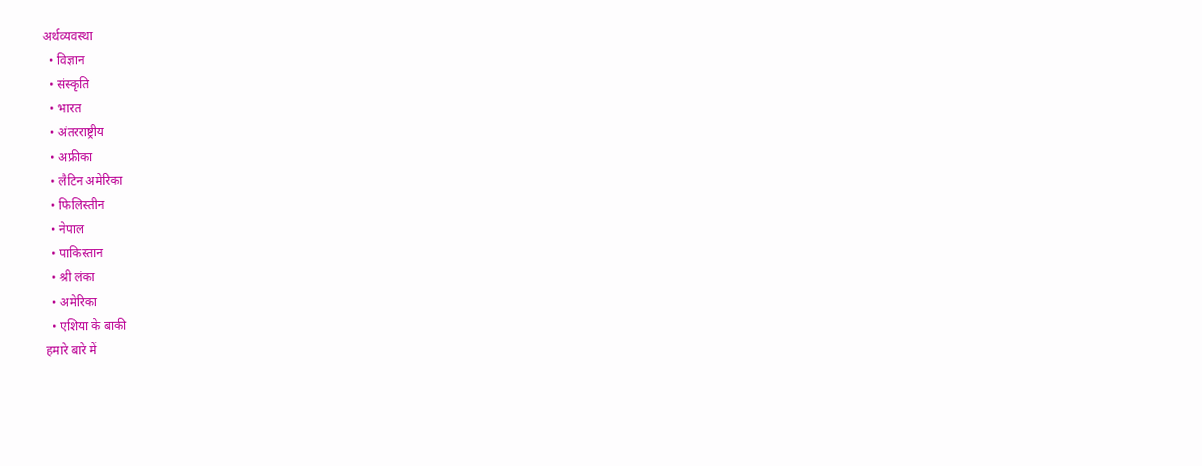अर्थव्यवस्था
  • विज्ञान
  • संस्कृति
  • भारत
  • अंतरराष्ट्रीय
  • अफ्रीका
  • लैटिन अमेरिका
  • फिलिस्तीन
  • नेपाल
  • पाकिस्तान
  • श्री लंका
  • अमेरिका
  • एशिया के बाकी
हमारे बारे में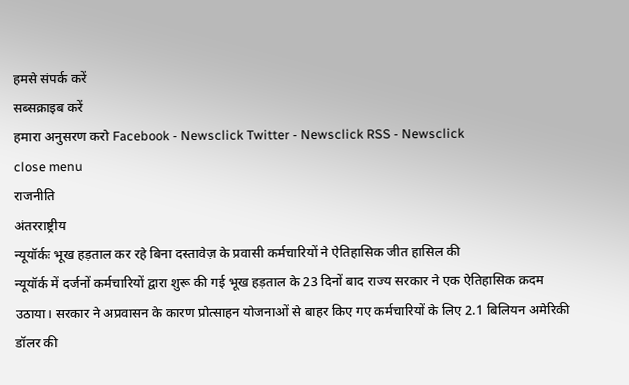हमसे संपर्क करें
सब्सक्राइब करें
हमारा अनुसरण करो Facebook - Newsclick Twitter - Newsclick RSS - Newsclick
close menu
राजनीति
अंतरराष्ट्रीय
न्यूयॉर्कः भूख हड़ताल कर रहे बिना दस्तावेज़ के प्रवासी कर्मचारियों ने ऐतिहासिक जीत हासिल की
न्यूयॉर्क में दर्जनों कर्मचारियों द्वारा शुरू की गई भूख हड़ताल के 23 दिनों बाद राज्य सरकार ने एक ऐतिहासिक क़दम उठाया। सरकार ने अप्रवासन के कारण प्रोत्साहन योजनाओं से बाहर किए गए कर्मचारियों के लिए 2.1 बिलियन अमेरिकी डॉलर की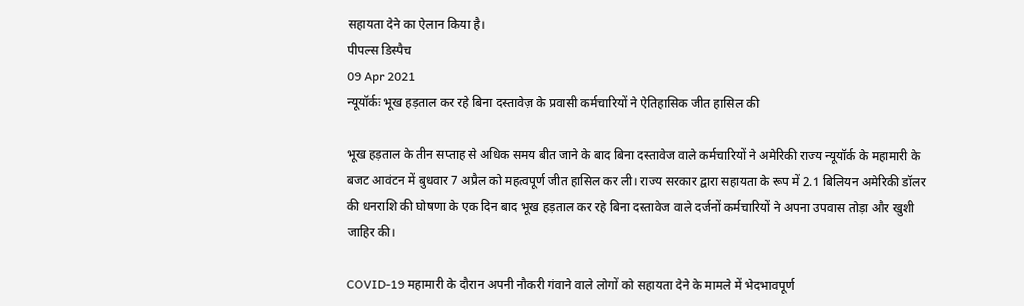सहायता देने का ऐलान किया है।
पीपल्स डिस्पैच
09 Apr 2021
न्यूयॉर्कः भूख हड़ताल कर रहे बिना दस्तावेज़ के प्रवासी कर्मचारियों ने ऐतिहासिक जीत हासिल की

भूख हड़ताल के तीन सप्ताह से अधिक समय बीत जाने के बाद बिना दस्तावेज वाले कर्मचारियों ने अमेरिकी राज्य न्यूयॉर्क के महामारी के बजट आवंटन में बुधवार 7 अप्रैल को महत्वपूर्ण जीत हासिल कर ली। राज्य सरकार द्वारा सहायता के रूप में 2.1 बिलियन अमेरिकी डॉलर की धनराशि की घोषणा के एक दिन बाद भूख हड़ताल कर रहे बिना दस्तावेज वाले दर्जनों कर्मचारियों ने अपना उपवास तोड़ा और खुशी जाहिर की।

COVID-19 महामारी के दौरान अपनी नौकरी गंवाने वाले लोगों को सहायता देने के मामले में भेदभावपूर्ण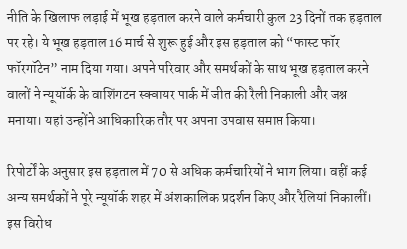नीति के खिलाफ लड़ाई में भूख हड़ताल करने वाले कर्मचारी कुल 23 दिनों तक हड़ताल पर रहे। ये भूख हड़ताल 16 मार्च से शुरू हुई और इस हड़ताल को “फास्ट फॉर फॉरगॉटेन” नाम दिया गया। अपने परिवार और समर्थकों के साथ भूख हड़ताल करने वालों ने न्यूयॉर्क के वाशिंगटन स्क्वायर पार्क में जीत की रैली निकाली और जश्न मनाया। यहां उन्होंने आधिकारिक तौर पर अपना उपवास समाप्त किया।

रिपोर्टों के अनुसार इस हड़ताल में 70 से अधिक कर्मचारियों ने भाग लिया। वहीं कई अन्य समर्थकों ने पूरे न्यूयॉर्क शहर में अंशकालिक प्रदर्शन किए और रैलियां निकालीं। इस विरोध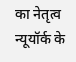का नेतृत्व न्यूयॉर्क के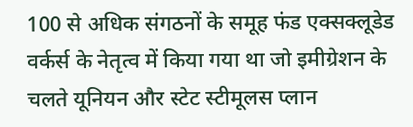100 से अधिक संगठनों के समूह फंड एक्सक्लूडेड वर्कर्स के नेतृत्व में किया गया था जो इमीग्रेशन के चलते यूनियन और स्टेट स्टीमूलस प्लान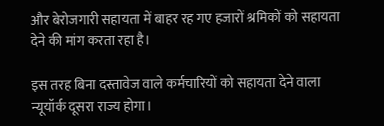और बेरोजगारी सहायता में बाहर रह गए हजारों श्रमिकों को सहायता देने की मांग करता रहा है।

इस तरह बिना दस्तावेज वाले कर्मचारियों को सहायता देने वाला न्यूयॉर्क दूसरा राज्य होगा।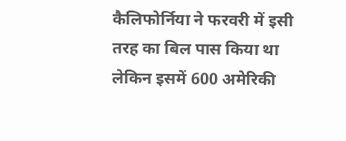कैलिफोर्निया ने फरवरी में इसी तरह का बिल पास किया था लेकिन इसमें 600 अमेरिकी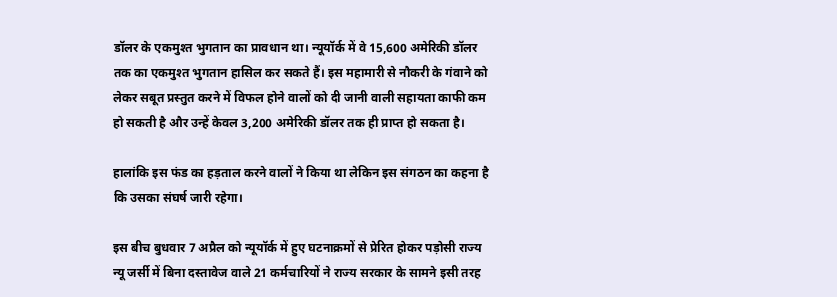डॉलर के एकमुश्त भुगतान का प्रावधान था। न्यूयॉर्क में वे 15,600 अमेरिकी डॉलर तक का एकमुश्त भुगतान हासिल कर सकते हैं। इस महामारी से नौकरी के गंवाने को लेकर सबूत प्रस्तुत करने में विफल होने वालों को दी जानी वाली सहायता काफी कम हो सकती है और उन्हें केवल 3,200 अमेरिकी डॉलर तक ही प्राप्त हो सकता है।

हालांकि इस फंड का हड़ताल करने वालों ने किया था लेकिन इस संगठन का कहना है कि उसका संघर्ष जारी रहेगा।

इस बीच बुधवार 7 अप्रैल को न्यूयॉर्क में हुए घटनाक्रमों से प्रेरित होकर पड़ोसी राज्य न्यू जर्सी में बिना दस्तावेज वाले 21 कर्मचारियों ने राज्य सरकार के सामने इसी तरह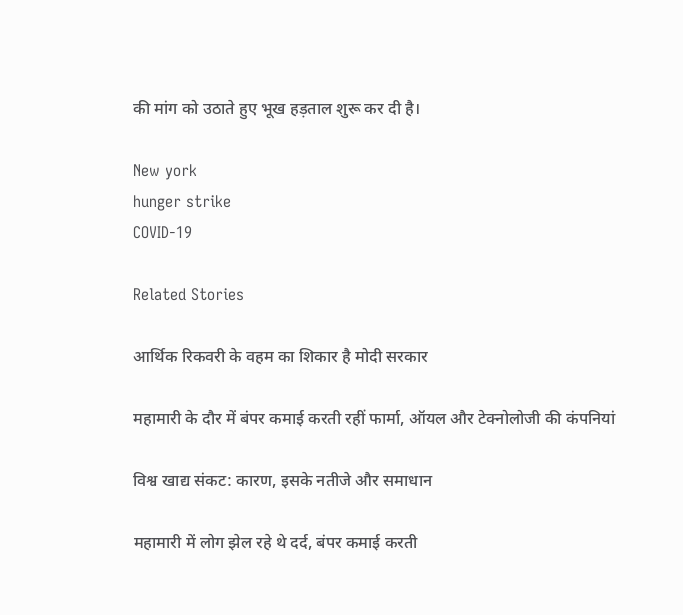की मांग को उठाते हुए भूख हड़ताल शुरू कर दी है।

New york
hunger strike
COVID-19

Related Stories

आर्थिक रिकवरी के वहम का शिकार है मोदी सरकार

महामारी के दौर में बंपर कमाई करती रहीं फार्मा, ऑयल और टेक्नोलोजी की कंपनियां

विश्व खाद्य संकट: कारण, इसके नतीजे और समाधान

महामारी में लोग झेल रहे थे दर्द, बंपर कमाई करती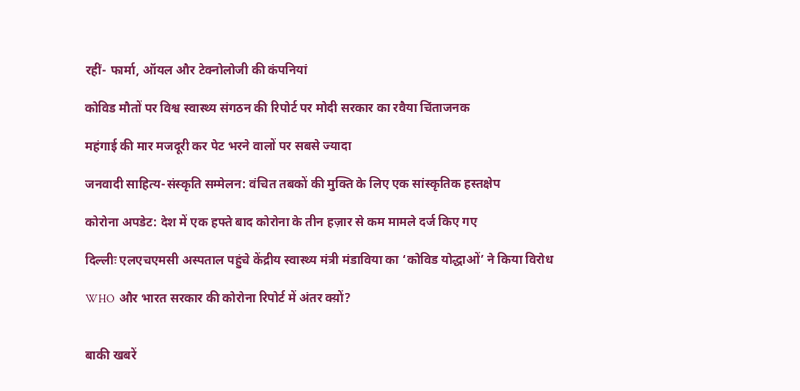रहीं- फार्मा, ऑयल और टेक्नोलोजी की कंपनियां

कोविड मौतों पर विश्व स्वास्थ्य संगठन की रिपोर्ट पर मोदी सरकार का रवैया चिंताजनक

महंगाई की मार मजदूरी कर पेट भरने वालों पर सबसे ज्यादा

जनवादी साहित्य-संस्कृति सम्मेलन: वंचित तबकों की मुक्ति के लिए एक सांस्कृतिक हस्तक्षेप

कोरोना अपडेट: देश में एक हफ्ते बाद कोरोना के तीन हज़ार से कम मामले दर्ज किए गए

दिल्लीः एलएचएमसी अस्पताल पहुंचे केंद्रीय स्वास्थ्य मंत्री मंडाविया का ‘कोविड योद्धाओं’ ने किया विरोध

WHO और भारत सरकार की कोरोना रिपोर्ट में अंतर क्य़ों?


बाकी खबरें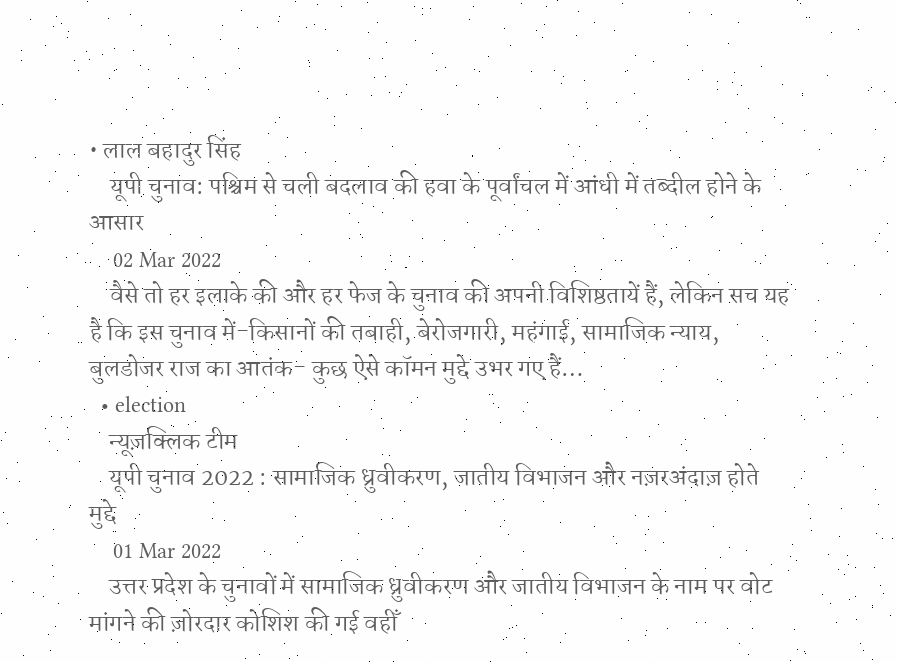• लाल बहादुर सिंह
    यूपी चुनाव: पश्चिम से चली बदलाव की हवा के पूर्वांचल में आंधी में तब्दील होने के आसार
    02 Mar 2022
    वैसे तो हर इलाके की और हर फेज के चुनाव की अपनी विशिष्ठतायें हैं, लेकिन सच यह है कि इस चुनाव में-किसानों की तबाही, बेरोजगारी, महंगाई, सामाजिक न्याय, बुलडोजर राज का आतंक- कुछ ऐसे कॉमन मुद्दे उभर गए हैं…
  • election
    न्यूज़क्लिक टीम
    यूपी चुनाव 2022 : सामाजिक ध्रुवीकरण, जातीय विभाजन और नज़रअंदाज़ होते मुद्दे
    01 Mar 2022
    उत्तर प्रदेश के चुनावों में सामाजिक ध्रुवीकरण और जातीय विभाजन के नाम पर वोट मांगने की ज़ोरदार कोशिश की गई वहीँ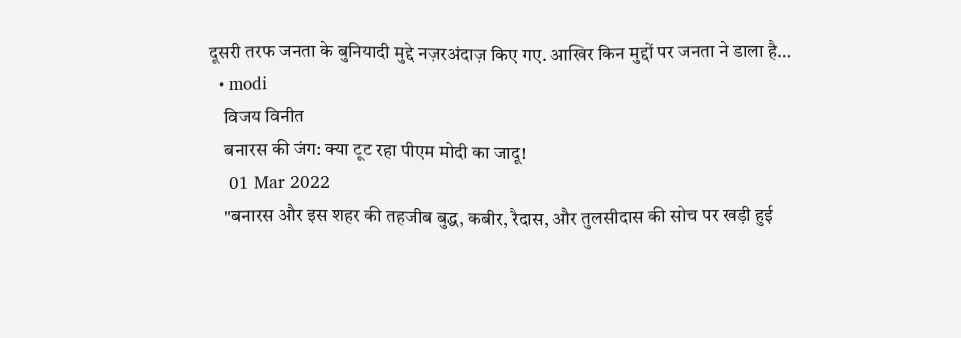दूसरी तरफ जनता के बुनियादी मुद्दे नज़रअंदाज़ किए गए. आखिर किन मुद्दों पर जनता ने डाला है…
  • modi
    विजय विनीत
    बनारस की जंग: क्या टूट रहा पीएम मोदी का जादू!
    01 Mar 2022
    "बनारस और इस शहर की तहजीब बुद्ध, कबीर, रैदास, और तुलसीदास की सोच पर खड़ी हुई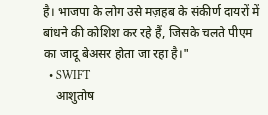है। भाजपा के लोग उसे मज़हब के संकीर्ण दायरों में बांधने की कोशिश कर रहे हैं, जिसके चलते पीएम का जादू बेअसर होता जा रहा है।"
  • SWIFT
    आशुतोष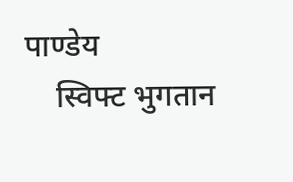पाण्डेय
    स्विफ्ट भुगतान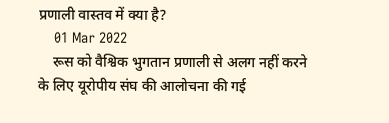प्रणाली वास्तव में क्या है?
    01 Mar 2022
    रूस को वैश्विक भुगतान प्रणाली से अलग नहीं करने के लिए यूरोपीय संघ की आलोचना की गई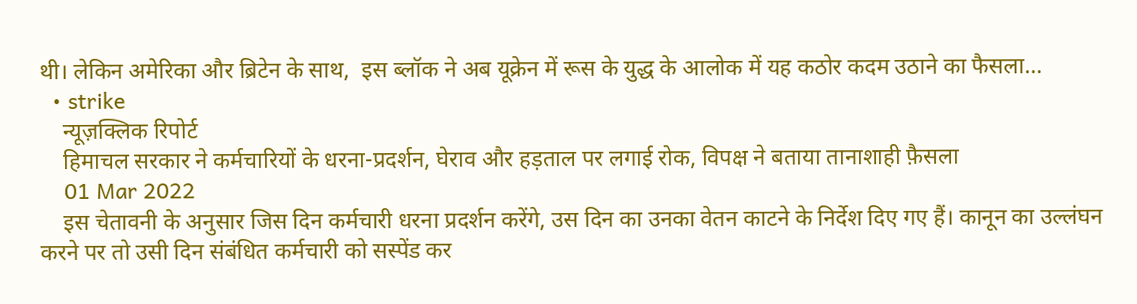थी। लेकिन अमेरिका और ब्रिटेन के साथ,  इस ब्लॉक ने अब यूक्रेन में रूस के युद्ध के आलोक में यह कठोर कदम उठाने का फैसला…
  • strike
    न्यूज़क्लिक रिपोर्ट
    हिमाचल सरकार ने कर्मचारियों के धरना-प्रदर्शन, घेराव और हड़ताल पर लगाई रोक, विपक्ष ने बताया तानाशाही फ़ैसला
    01 Mar 2022
    इस चेतावनी के अनुसार जिस दिन कर्मचारी धरना प्रदर्शन करेंगे, उस दिन का उनका वेतन काटने के निर्देश दिए गए हैं। कानून का उल्लंघन करने पर तो उसी दिन संबंधित कर्मचारी को सस्पेंड कर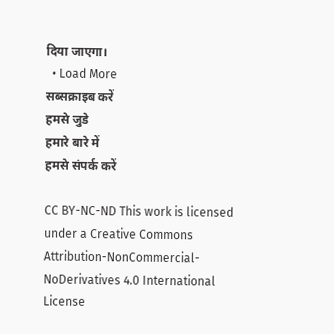दिया जाएगा।
  • Load More
सब्सक्राइब करें
हमसे जुडे
हमारे बारे में
हमसे संपर्क करें

CC BY-NC-ND This work is licensed under a Creative Commons Attribution-NonCommercial-NoDerivatives 4.0 International License